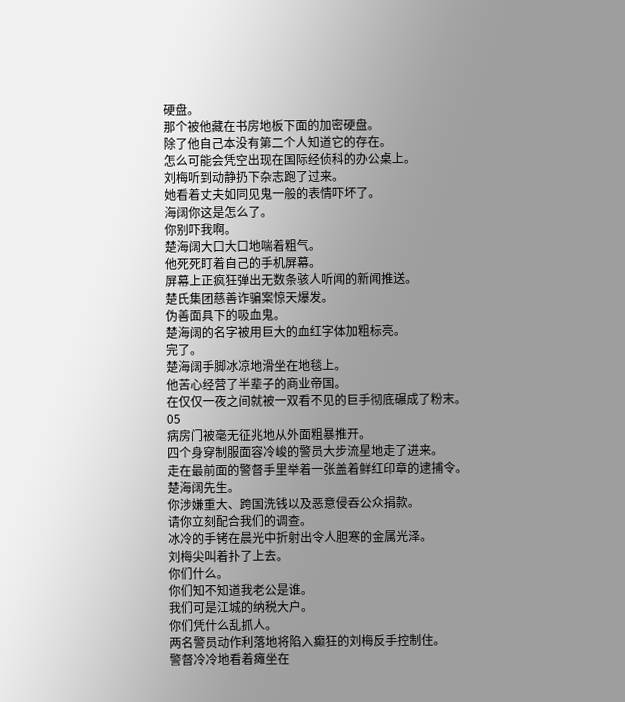硬盘。
那个被他藏在书房地板下面的加密硬盘。
除了他自己本没有第二个人知道它的存在。
怎么可能会凭空出现在国际经侦科的办公桌上。
刘梅听到动静扔下杂志跑了过来。
她看着丈夫如同见鬼一般的表情吓坏了。
海阔你这是怎么了。
你别吓我啊。
楚海阔大口大口地喘着粗气。
他死死盯着自己的手机屏幕。
屏幕上正疯狂弹出无数条骇人听闻的新闻推送。
楚氏集团慈善诈骗案惊天爆发。
伪善面具下的吸血鬼。
楚海阔的名字被用巨大的血红字体加粗标亮。
完了。
楚海阔手脚冰凉地滑坐在地毯上。
他苦心经营了半辈子的商业帝国。
在仅仅一夜之间就被一双看不见的巨手彻底碾成了粉末。
05
病房门被毫无征兆地从外面粗暴推开。
四个身穿制服面容冷峻的警员大步流星地走了进来。
走在最前面的警督手里举着一张盖着鲜红印章的逮捕令。
楚海阔先生。
你涉嫌重大、跨国洗钱以及恶意侵吞公众捐款。
请你立刻配合我们的调查。
冰冷的手铐在晨光中折射出令人胆寒的金属光泽。
刘梅尖叫着扑了上去。
你们什么。
你们知不知道我老公是谁。
我们可是江城的纳税大户。
你们凭什么乱抓人。
两名警员动作利落地将陷入癫狂的刘梅反手控制住。
警督冷冷地看着瘫坐在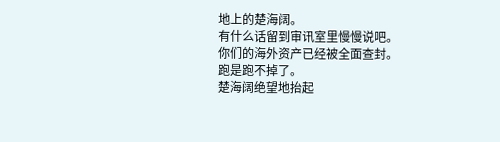地上的楚海阔。
有什么话留到审讯室里慢慢说吧。
你们的海外资产已经被全面查封。
跑是跑不掉了。
楚海阔绝望地抬起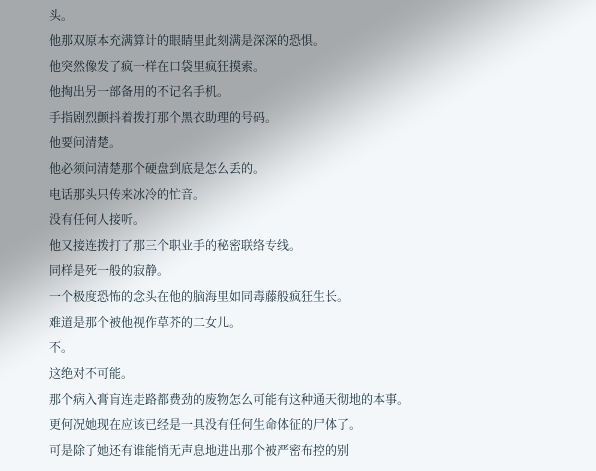头。
他那双原本充满算计的眼睛里此刻满是深深的恐惧。
他突然像发了疯一样在口袋里疯狂摸索。
他掏出另一部备用的不记名手机。
手指剧烈颤抖着拨打那个黑衣助理的号码。
他要问清楚。
他必须问清楚那个硬盘到底是怎么丢的。
电话那头只传来冰冷的忙音。
没有任何人接听。
他又接连拨打了那三个职业手的秘密联络专线。
同样是死一般的寂静。
一个极度恐怖的念头在他的脑海里如同毒藤般疯狂生长。
难道是那个被他视作草芥的二女儿。
不。
这绝对不可能。
那个病入膏肓连走路都费劲的废物怎么可能有这种通天彻地的本事。
更何况她现在应该已经是一具没有任何生命体征的尸体了。
可是除了她还有谁能悄无声息地进出那个被严密布控的别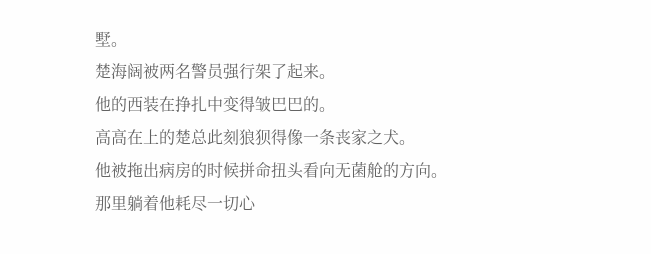墅。
楚海阔被两名警员强行架了起来。
他的西装在挣扎中变得皱巴巴的。
高高在上的楚总此刻狼狈得像一条丧家之犬。
他被拖出病房的时候拼命扭头看向无菌舱的方向。
那里躺着他耗尽一切心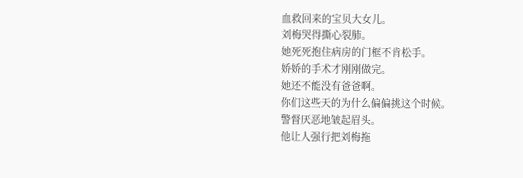血救回来的宝贝大女儿。
刘梅哭得撕心裂肺。
她死死抱住病房的门框不肯松手。
娇娇的手术才刚刚做完。
她还不能没有爸爸啊。
你们这些天的为什么偏偏挑这个时候。
警督厌恶地皱起眉头。
他让人强行把刘梅拖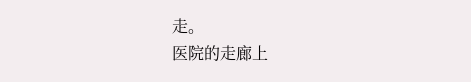走。
医院的走廊上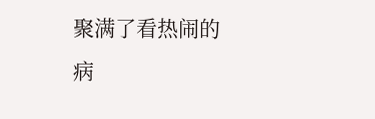聚满了看热闹的病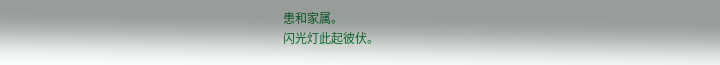患和家属。
闪光灯此起彼伏。